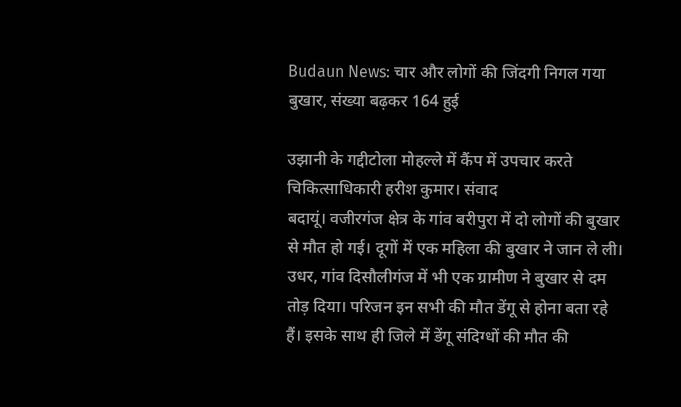Budaun News: चार और लोगों की जिंदगी निगल गया बुखार, संख्या बढ़कर 164 हुई

उझानी के गद्दीटोला मोहल्ले में कैंप में उपचार करते चिकित्साधिकारी हरीश कुमार। संवाद
बदायूं। वजीरगंज क्षेत्र के गांव बरीपुरा में दो लोगों की बुखार से मौत हो गई। दूगों में एक महिला की बुखार ने जान ले ली। उधर, गांव दिसौलीगंज में भी एक ग्रामीण ने बुखार से दम तोड़ दिया। परिजन इन सभी की मौत डेंगू से होना बता रहे हैं। इसके साथ ही जिले में डेंगू संदिग्धों की मौत की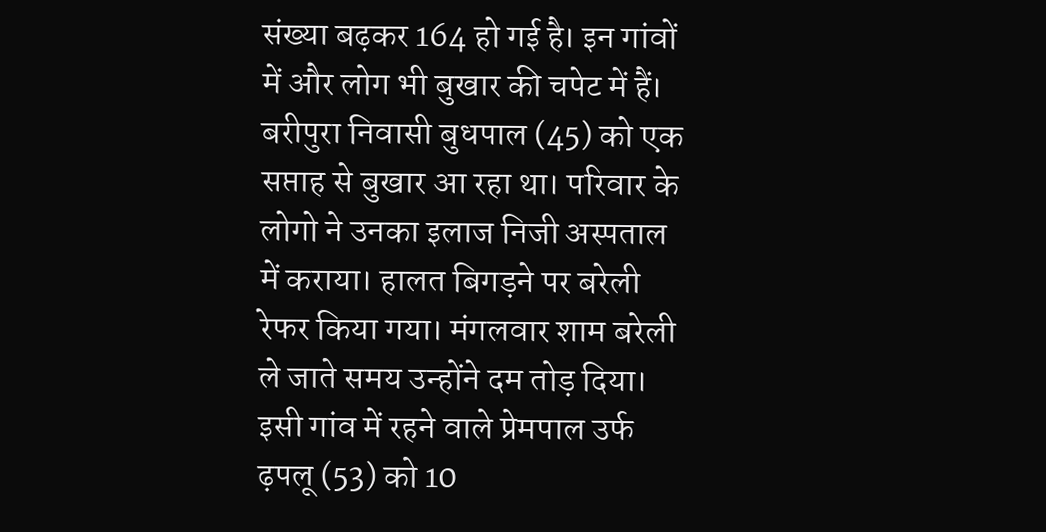संख्या बढ़कर 164 हो गई है। इन गांवों में और लोग भी बुखार की चपेट में हैं।
बरीपुरा निवासी बुधपाल (45) को एक सप्ताह से बुखार आ रहा था। परिवार के लोगो ने उनका इलाज निजी अस्पताल में कराया। हालत बिगड़ने पर बरेली रेफर किया गया। मंगलवार शाम बरेली ले जाते समय उन्होंने दम तोड़ दिया। इसी गांव में रहने वाले प्रेमपाल उर्फ ढ़पलू (53) को 10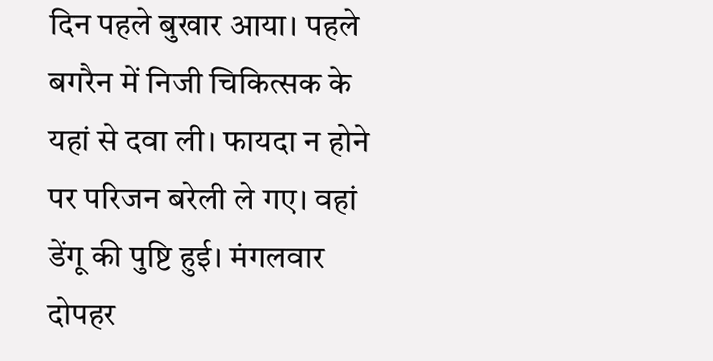दिन पहले बुखार आया। पहले बगरैन में निजी चिकित्सक के यहां से दवा ली। फायदा न होने पर परिजन बरेली ले गए। वहां डेंगू की पुष्टि हुई। मंगलवार दोपहर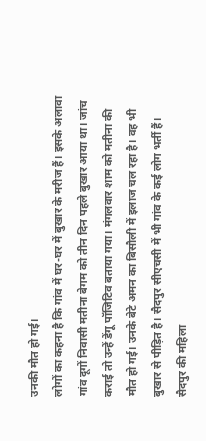उनकी मौत हो गई।
लोगों का कहना है कि गांव में घर-घर में बुखार के मरीज हैं। इसके अलावा गांव दूगों निवासी मतीना बेगम को तीन दिन पहले बुखार आया था। जांच कराई तो उन्हें डेंगू पॉजिटिव बताया गया। मंगलवार शाम को मतीना की मौत हो गई। उनके बेटे अमन का बिसौली में इलाज चल रहा है। वह भी बुखार से पीड़ित है। सैदपुर सीएचसी में भी गांव के कई लोग भर्ती हैं। सैदपुर की महिला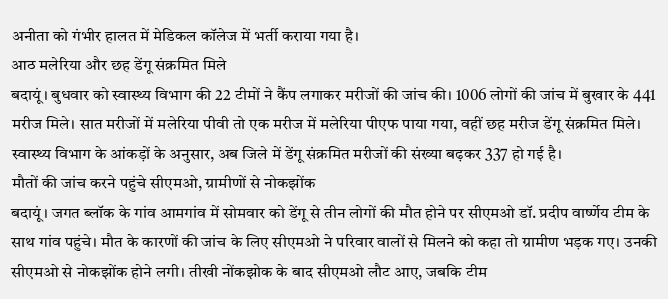अनीता को गंभीर हालत में मेडिकल कॉलेज में भर्ती कराया गया है।
आठ मलेरिया और छह डेंगू संक्रमित मिले
बदायूं। बुधवार को स्वास्थ्य विभाग की 22 टीमों ने कैंप लगाकर मरीजों की जांच की। 1006 लोगों की जांच में बुखार के 441 मरीज मिले। सात मरीजों में मलेरिया पीवी तो एक मरीज में मलेरिया पीएफ पाया गया, वहीं छह मरीज डेंगू संक्रमित मिले। स्वास्थ्य विभाग के आंकड़ों के अनुसार, अब जिले में डेंगू संक्रमित मरीजों की संख्या बढ़कर 337 हो गई है।
मौतों की जांच करने पहुंचे सीएमओ, ग्रामीणों से नोकझोंक
बदायूं। जगत ब्लॉक के गांव आमगांव में सोमवार को डेंगू से तीन लोगों की मौत होने पर सीएमओ डॉ. प्रदीप वार्ष्णेय टीम के साथ गांव पहुंचे। मौत के कारणों की जांच के लिए सीएमओ ने परिवार वालों से मिलने को कहा तो ग्रामीण भड़क गए। उनकी सीएमओ से नोकझोंक होने लगी। तीखी नोंकझोक के बाद सीएमओ लौट आए, जबकि टीम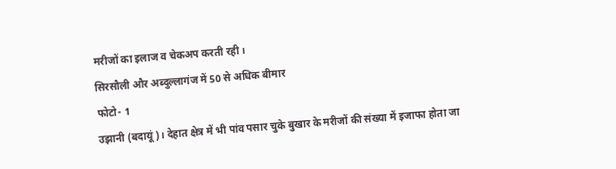मरीजों का इलाज व चेकअप करती रही।
सिरसौली और अब्दुल्लागंज में 50 से अधिक बीमार
फोटो- 1
उझानी (बदायूं)। देहात क्षेत्र में भी पांव पसार चुके बुखार के मरीजों की संख्या में इजाफा होता जा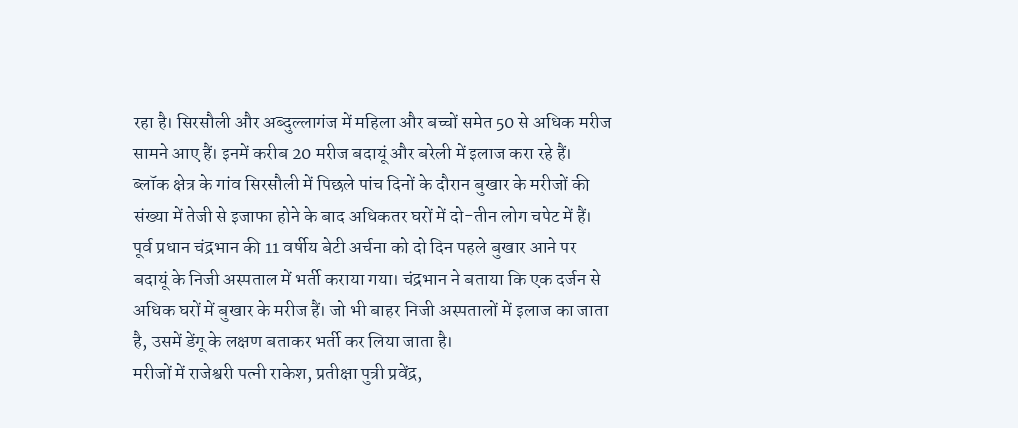रहा है। सिरसौली और अब्दुल्लागंज में महिला और बच्चों समेत 50 से अधिक मरीज सामने आए हैं। इनमें करीब 20 मरीज बदायूं और बरेली में इलाज करा रहे हैं।
ब्लॉक क्षेत्र के गांव सिरसौली में पिछले पांच दिनों के दौरान बुखार के मरीजों की संख्या में तेजी से इजाफा होने के बाद अधिकतर घरों में दो-तीन लोग चपेट में हैं। पूर्व प्रधान चंद्रभान की 11 वर्षीय बेटी अर्चना को दो दिन पहले बुखार आने पर बदायूं के निजी अस्पताल में भर्ती कराया गया। चंद्रभान ने बताया कि एक दर्जन से अधिक घरों में बुखार के मरीज हैं। जो भी बाहर निजी अस्पतालों में इलाज का जाता है, उसमें डेंगू के लक्षण बताकर भर्ती कर लिया जाता है।
मरीजों में राजेश्वरी पत्नी राकेश, प्रतीक्षा पुत्री प्रवेंद्र,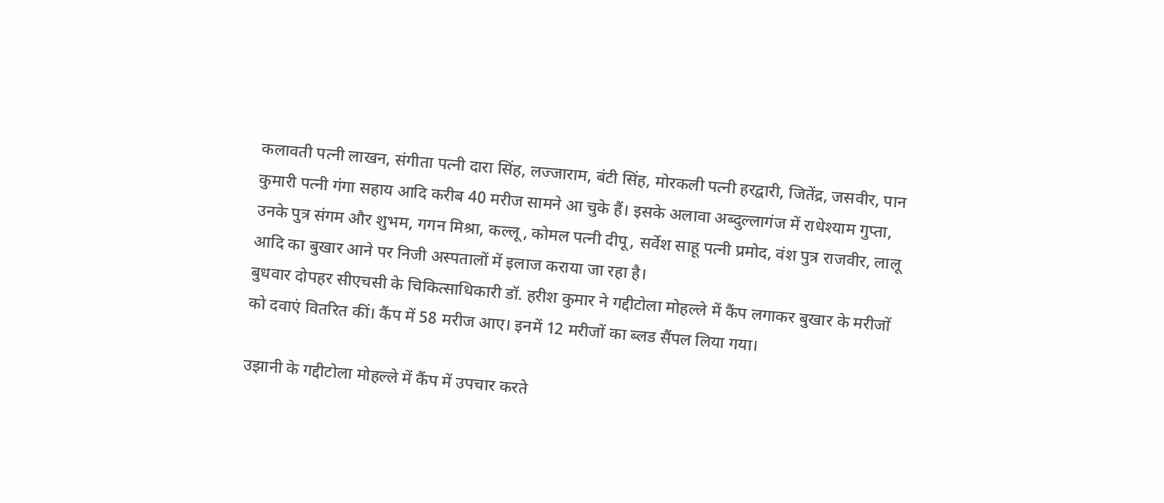कलावती पत्नी लाखन, संगीता पत्नी दारा सिंह, लज्जाराम, बंटी सिंह, मोरकली पत्नी हरद्वारी, जितेंद्र, जसवीर, पान कुमारी पत्नी गंगा सहाय आदि करीब 40 मरीज सामने आ चुके हैं। इसके अलावा अब्दुल्लागंज में राधेश्याम गुप्ता, उनके पुत्र संगम और शुभम, गगन मिश्रा, कल्लू, कोमल पत्नी दीपू, सर्वेश साहू पत्नी प्रमोद, वंश पुत्र राजवीर, लालू आदि का बुखार आने पर निजी अस्पतालों में इलाज कराया जा रहा है।
बुधवार दोपहर सीएचसी के चिकित्साधिकारी डॉ. हरीश कुमार ने गद्दीटोला मोहल्ले में कैंप लगाकर बुखार के मरीजों को दवाएं वितरित कीं। कैंप में 58 मरीज आए। इनमें 12 मरीजों का ब्लड सैंपल लिया गया।

उझानी के गद्दीटोला मोहल्ले में कैंप में उपचार करते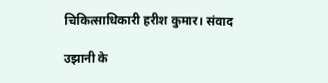चिकित्साधिकारी हरीश कुमार। संवाद

उझानी के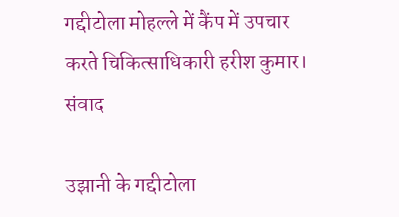गद्दीटोला मोहल्ले में कैंप में उपचार करते चिकित्साधिकारी हरीश कुमार। संवाद

उझानी के गद्दीटोला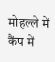मोहल्ले में कैंप में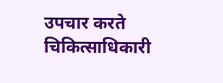उपचार करते चिकित्साधिकारी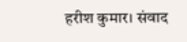हरीश कुमार। संवाद